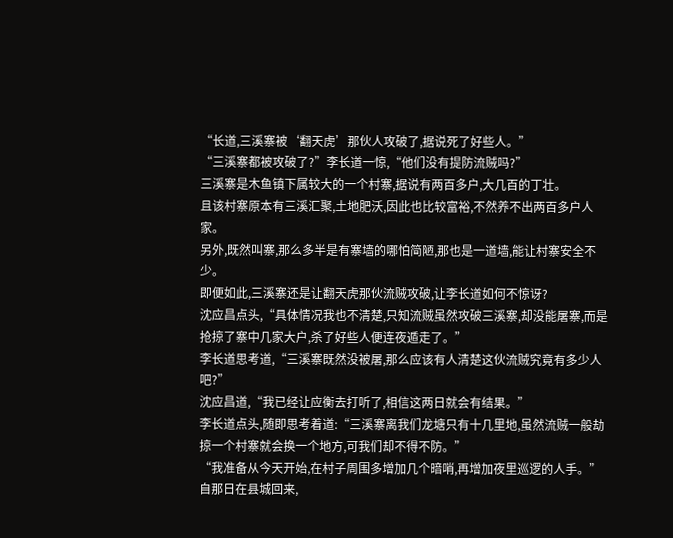“长道,三溪寨被‘翻天虎’那伙人攻破了,据说死了好些人。”
“三溪寨都被攻破了?”李长道一惊,“他们没有提防流贼吗?”
三溪寨是木鱼镇下属较大的一个村寨,据说有两百多户,大几百的丁壮。
且该村寨原本有三溪汇聚,土地肥沃,因此也比较富裕,不然养不出两百多户人家。
另外,既然叫寨,那么多半是有寨墙的哪怕简陋,那也是一道墙,能让村寨安全不少。
即便如此,三溪寨还是让翻天虎那伙流贼攻破,让李长道如何不惊讶?
沈应昌点头,“具体情况我也不清楚,只知流贼虽然攻破三溪寨,却没能屠寨,而是抢掠了寨中几家大户,杀了好些人便连夜遁走了。”
李长道思考道,“三溪寨既然没被屠,那么应该有人清楚这伙流贼究竟有多少人吧?”
沈应昌道,“我已经让应衡去打听了,相信这两日就会有结果。”
李长道点头,随即思考着道:“三溪寨离我们龙塘只有十几里地,虽然流贼一般劫掠一个村寨就会换一个地方,可我们却不得不防。”
“我准备从今天开始,在村子周围多增加几个暗哨,再增加夜里巡逻的人手。”
自那日在县城回来,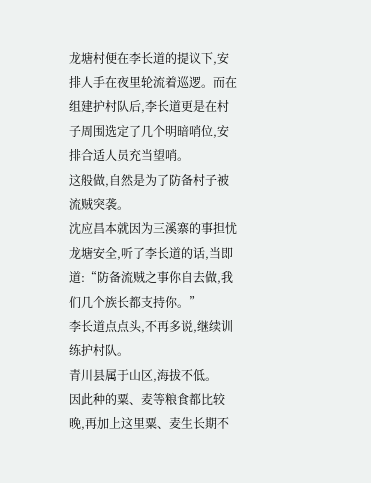龙塘村便在李长道的提议下,安排人手在夜里轮流着巡逻。而在组建护村队后,李长道更是在村子周围选定了几个明暗哨位,安排合适人员充当望哨。
这般做,自然是为了防备村子被流贼突袭。
沈应昌本就因为三溪寨的事担忧龙塘安全,听了李长道的话,当即道:“防备流贼之事你自去做,我们几个族长都支持你。”
李长道点点头,不再多说,继续训练护村队。
青川县属于山区,海拔不低。
因此种的粟、麦等粮食都比较晚,再加上这里粟、麦生长期不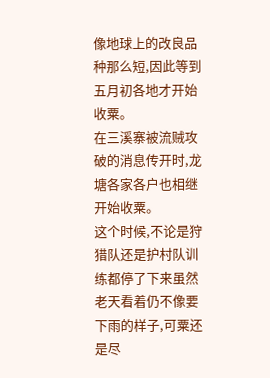像地球上的改良品种那么短,因此等到五月初各地才开始收粟。
在三溪寨被流贼攻破的消息传开时,龙塘各家各户也相继开始收粟。
这个时候,不论是狩猎队还是护村队训练都停了下来虽然老天看着仍不像要下雨的样子,可粟还是尽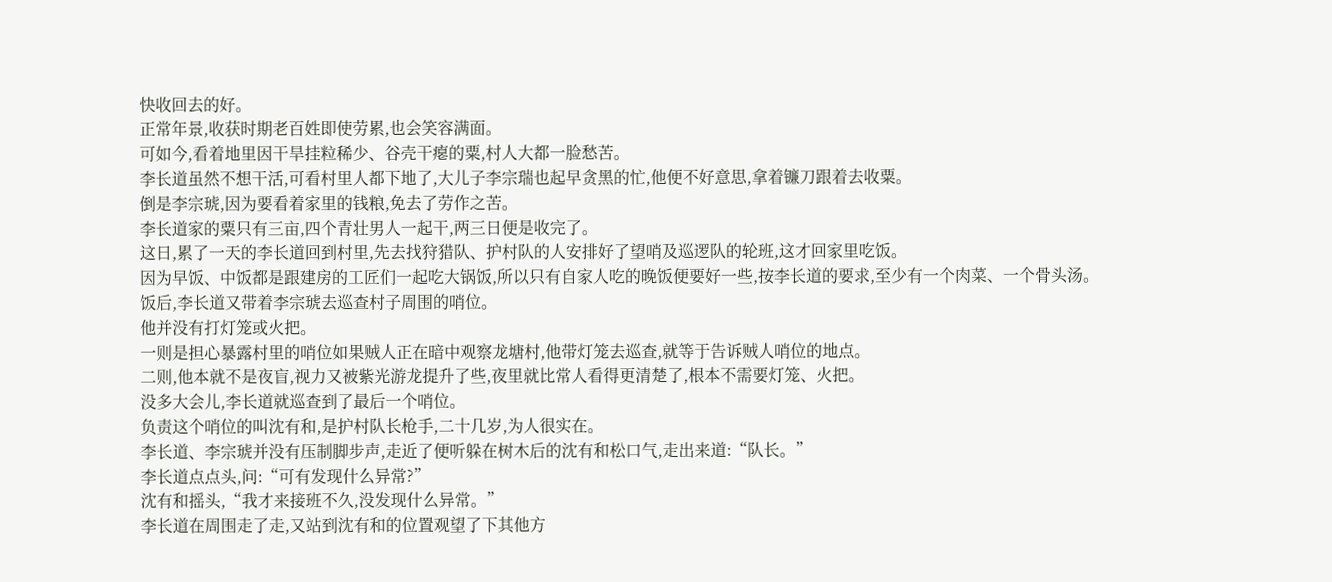快收回去的好。
正常年景,收获时期老百姓即使劳累,也会笑容满面。
可如今,看着地里因干旱挂粒稀少、谷壳干瘪的粟,村人大都一脸愁苦。
李长道虽然不想干活,可看村里人都下地了,大儿子李宗瑞也起早贪黑的忙,他便不好意思,拿着镰刀跟着去收粟。
倒是李宗琥,因为要看着家里的钱粮,免去了劳作之苦。
李长道家的粟只有三亩,四个青壮男人一起干,两三日便是收完了。
这日,累了一天的李长道回到村里,先去找狩猎队、护村队的人安排好了望哨及巡逻队的轮班,这才回家里吃饭。
因为早饭、中饭都是跟建房的工匠们一起吃大锅饭,所以只有自家人吃的晚饭便要好一些,按李长道的要求,至少有一个肉菜、一个骨头汤。
饭后,李长道又带着李宗琥去巡查村子周围的哨位。
他并没有打灯笼或火把。
一则是担心暴露村里的哨位如果贼人正在暗中观察龙塘村,他带灯笼去巡查,就等于告诉贼人哨位的地点。
二则,他本就不是夜盲,视力又被紫光游龙提升了些,夜里就比常人看得更清楚了,根本不需要灯笼、火把。
没多大会儿,李长道就巡查到了最后一个哨位。
负责这个哨位的叫沈有和,是护村队长枪手,二十几岁,为人很实在。
李长道、李宗琥并没有压制脚步声,走近了便听躲在树木后的沈有和松口气,走出来道:“队长。”
李长道点点头,问:“可有发现什么异常?”
沈有和摇头,“我才来接班不久,没发现什么异常。”
李长道在周围走了走,又站到沈有和的位置观望了下其他方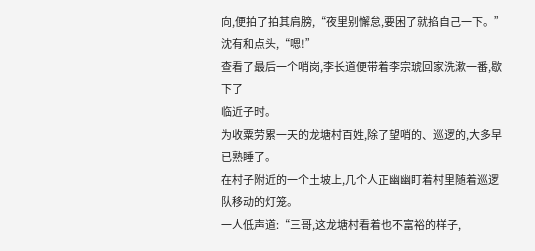向,便拍了拍其肩膀,“夜里别懈怠,要困了就掐自己一下。”
沈有和点头,“嗯!”
查看了最后一个哨岗,李长道便带着李宗琥回家洗漱一番,歇下了
临近子时。
为收粟劳累一天的龙塘村百姓,除了望哨的、巡逻的,大多早已熟睡了。
在村子附近的一个土坡上,几个人正幽幽盯着村里随着巡逻队移动的灯笼。
一人低声道:“三哥,这龙塘村看着也不富裕的样子,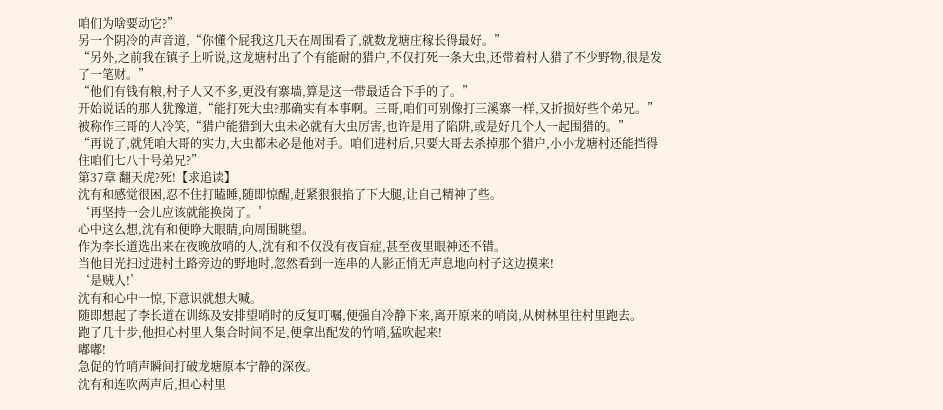咱们为啥要动它?”
另一个阴冷的声音道,“你懂个屁我这几天在周围看了,就数龙塘庄稼长得最好。”
“另外,之前我在镇子上听说,这龙塘村出了个有能耐的猎户,不仅打死一条大虫,还带着村人猎了不少野物,很是发了一笔财。”
“他们有钱有粮,村子人又不多,更没有寨墙,算是这一带最适合下手的了。”
开始说话的那人犹豫道,“能打死大虫?那确实有本事啊。三哥,咱们可别像打三溪寨一样,又折损好些个弟兄。”
被称作三哥的人冷笑,“猎户能猎到大虫未必就有大虫厉害,也许是用了陷阱,或是好几个人一起围猎的。”
“再说了,就凭咱大哥的实力,大虫都未必是他对手。咱们进村后,只要大哥去杀掉那个猎户,小小龙塘村还能挡得住咱们七八十号弟兄?”
第37章 翻天虎?死!【求追读】
沈有和感觉很困,忍不住打瞌睡,随即惊醒,赶紧狠狠掐了下大腿,让自己精神了些。
‘再坚持一会儿应该就能换岗了。’
心中这么想,沈有和便睁大眼睛,向周围眺望。
作为李长道选出来在夜晚放哨的人,沈有和不仅没有夜盲症,甚至夜里眼神还不错。
当他目光扫过进村土路旁边的野地时,忽然看到一连串的人影正悄无声息地向村子这边摸来!
‘是贼人!’
沈有和心中一惊,下意识就想大喊。
随即想起了李长道在训练及安排望哨时的反复叮嘱,便强自冷静下来,离开原来的哨岗,从树林里往村里跑去。
跑了几十步,他担心村里人集合时间不足,便拿出配发的竹哨,猛吹起来!
嘟嘟!
急促的竹哨声瞬间打破龙塘原本宁静的深夜。
沈有和连吹两声后,担心村里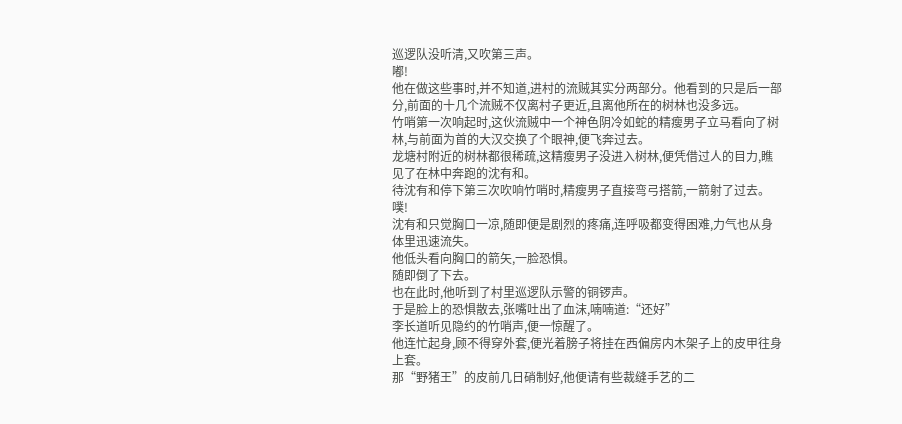巡逻队没听清,又吹第三声。
嘟!
他在做这些事时,并不知道,进村的流贼其实分两部分。他看到的只是后一部分,前面的十几个流贼不仅离村子更近,且离他所在的树林也没多远。
竹哨第一次响起时,这伙流贼中一个神色阴冷如蛇的精瘦男子立马看向了树林,与前面为首的大汉交换了个眼神,便飞奔过去。
龙塘村附近的树林都很稀疏,这精瘦男子没进入树林,便凭借过人的目力,瞧见了在林中奔跑的沈有和。
待沈有和停下第三次吹响竹哨时,精瘦男子直接弯弓搭箭,一箭射了过去。
噗!
沈有和只觉胸口一凉,随即便是剧烈的疼痛,连呼吸都变得困难,力气也从身体里迅速流失。
他低头看向胸口的箭矢,一脸恐惧。
随即倒了下去。
也在此时,他听到了村里巡逻队示警的铜锣声。
于是脸上的恐惧散去,张嘴吐出了血沫,喃喃道:“还好”
李长道听见隐约的竹哨声,便一惊醒了。
他连忙起身,顾不得穿外套,便光着膀子将挂在西偏房内木架子上的皮甲往身上套。
那“野猪王”的皮前几日硝制好,他便请有些裁缝手艺的二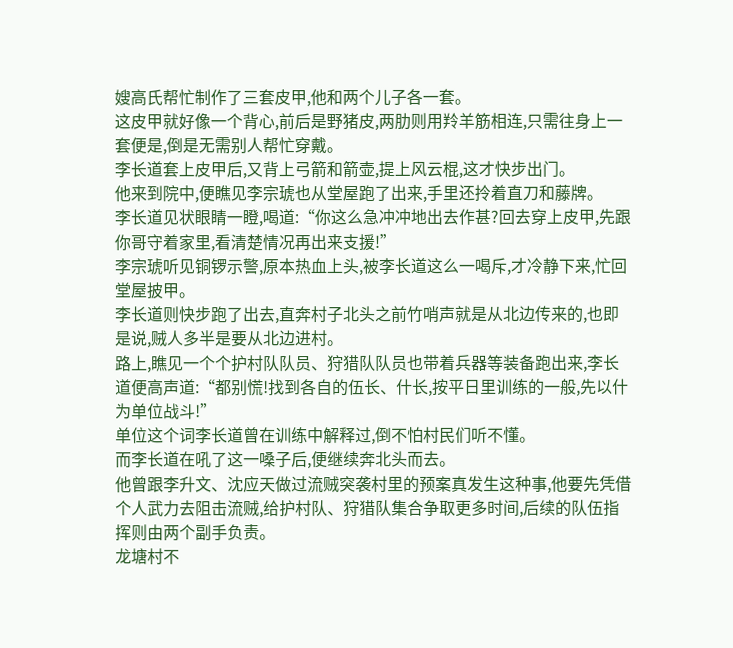嫂高氏帮忙制作了三套皮甲,他和两个儿子各一套。
这皮甲就好像一个背心,前后是野猪皮,两肋则用羚羊筋相连,只需往身上一套便是,倒是无需别人帮忙穿戴。
李长道套上皮甲后,又背上弓箭和箭壶,提上风云棍,这才快步出门。
他来到院中,便瞧见李宗琥也从堂屋跑了出来,手里还拎着直刀和藤牌。
李长道见状眼睛一瞪,喝道:“你这么急冲冲地出去作甚?回去穿上皮甲,先跟你哥守着家里,看清楚情况再出来支援!”
李宗琥听见铜锣示警,原本热血上头,被李长道这么一喝斥,才冷静下来,忙回堂屋披甲。
李长道则快步跑了出去,直奔村子北头之前竹哨声就是从北边传来的,也即是说,贼人多半是要从北边进村。
路上,瞧见一个个护村队队员、狩猎队队员也带着兵器等装备跑出来,李长道便高声道:“都别慌!找到各自的伍长、什长,按平日里训练的一般,先以什为单位战斗!”
单位这个词李长道曾在训练中解释过,倒不怕村民们听不懂。
而李长道在吼了这一嗓子后,便继续奔北头而去。
他曾跟李升文、沈应天做过流贼突袭村里的预案真发生这种事,他要先凭借个人武力去阻击流贼,给护村队、狩猎队集合争取更多时间,后续的队伍指挥则由两个副手负责。
龙塘村不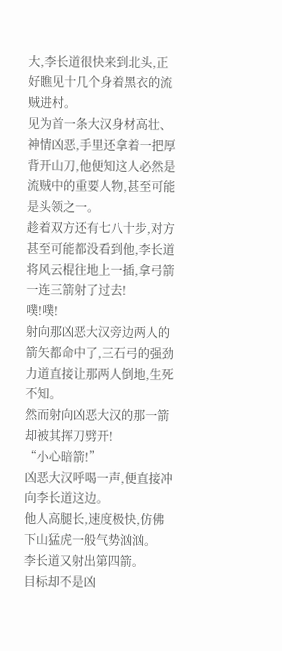大,李长道很快来到北头,正好瞧见十几个身着黑衣的流贼进村。
见为首一条大汉身材高壮、神情凶恶,手里还拿着一把厚背开山刀,他便知这人必然是流贼中的重要人物,甚至可能是头领之一。
趁着双方还有七八十步,对方甚至可能都没看到他,李长道将风云棍往地上一插,拿弓箭一连三箭射了过去!
噗!噗!
射向那凶恶大汉旁边两人的箭矢都命中了,三石弓的强劲力道直接让那两人倒地,生死不知。
然而射向凶恶大汉的那一箭却被其挥刀劈开!
“小心暗箭!”
凶恶大汉呼喝一声,便直接冲向李长道这边。
他人高腿长,速度极快,仿佛下山猛虎一般气势汹汹。
李长道又射出第四箭。
目标却不是凶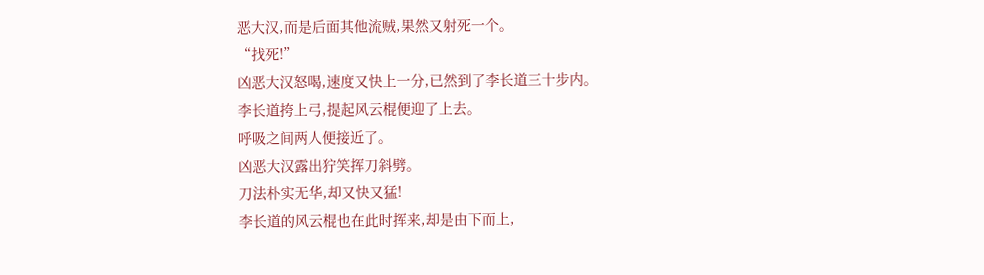恶大汉,而是后面其他流贼,果然又射死一个。
“找死!”
凶恶大汉怒喝,速度又快上一分,已然到了李长道三十步内。
李长道挎上弓,提起风云棍便迎了上去。
呼吸之间两人便接近了。
凶恶大汉露出狞笑挥刀斜劈。
刀法朴实无华,却又快又猛!
李长道的风云棍也在此时挥来,却是由下而上,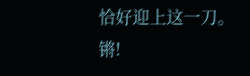恰好迎上这一刀。
锵!